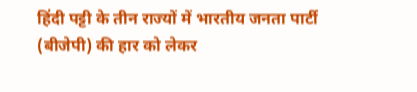हिंदी पट्टी के तीन राज्यों में भारतीय जनता पार्टी (बीजेपी) की हार को लेकर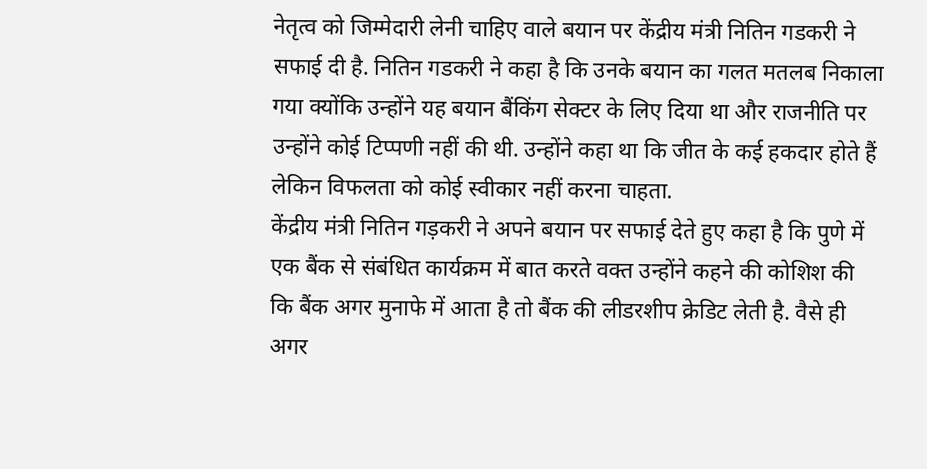नेतृत्व को जिम्मेदारी लेनी चाहिए वाले बयान पर केंद्रीय मंत्री नितिन गडकरी ने सफाई दी है. नितिन गडकरी ने कहा है कि उनके बयान का गलत मतलब निकाला गया क्योंकि उन्होंने यह बयान बैंकिंग सेक्टर के लिए दिया था और राजनीति पर उन्होंने कोई टिप्पणी नहीं की थी. उन्होंने कहा था कि जीत के कई हकदार होते हैं लेकिन विफलता को कोई स्वीकार नहीं करना चाहता.
केंद्रीय मंत्री नितिन गड़करी ने अपने बयान पर सफाई देते हुए कहा है कि पुणे में एक बैंक से संबंधित कार्यक्रम में बात करते वक्त उन्होंने कहने की कोशिश की कि बैंक अगर मुनाफे में आता है तो बैंक की लीडरशीप क्रेडिट लेती है. वैसे ही अगर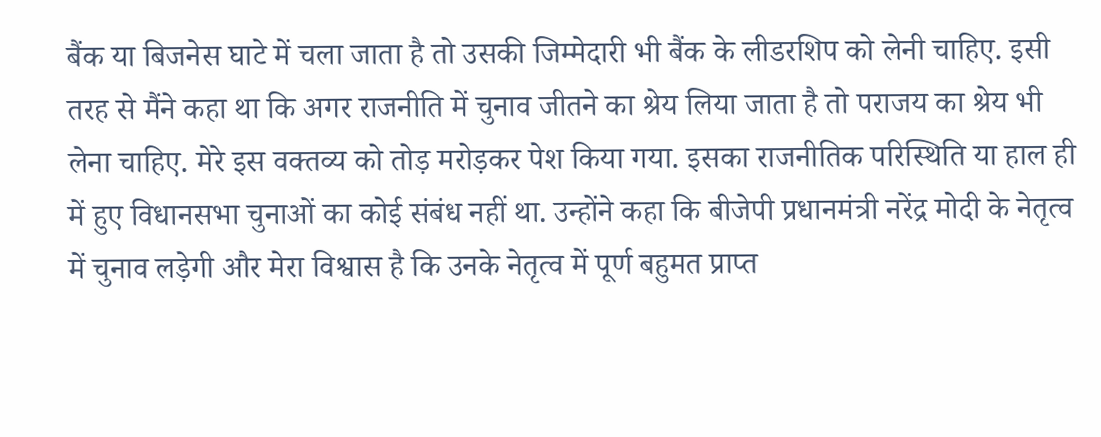बैंक या बिजनेस घाटे में चला जाता है तो उसकी जिम्मेदारी भी बैंक के लीडरशिप को लेनी चाहिए. इसी तरह से मैंने कहा था कि अगर राजनीति में चुनाव जीतने का श्रेय लिया जाता है तो पराजय का श्रेय भी लेना चाहिए. मेरे इस वक्तव्य को तोड़ मरोड़कर पेश किया गया. इसका राजनीतिक परिस्थिति या हाल ही में हुए विधानसभा चुनाओं का कोई संबंध नहीं था. उन्होंने कहा कि बीजेपी प्रधानमंत्री नरेंद्र मोदी के नेतृत्व में चुनाव लड़ेगी और मेरा विश्वास है कि उनके नेतृत्व में पूर्ण बहुमत प्राप्त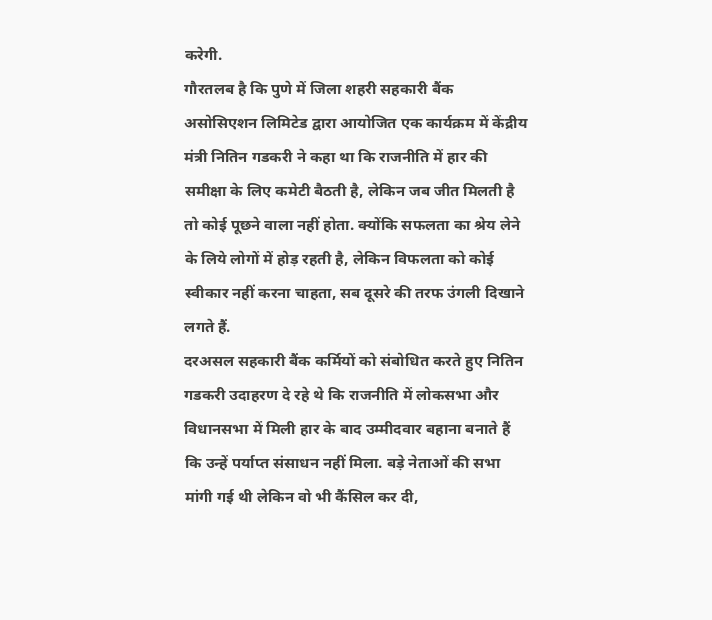करेगी.
गौरतलब है कि पुणे में जिला शहरी सहकारी बैंक असोसिएशन लिमिटेड द्वारा आयोजित एक कार्यक्रम में केंद्रीय मंत्री नितिन गडकरी ने कहा था कि राजनीति में हार की समीक्षा के लिए कमेटी बैठती है, लेकिन जब जीत मिलती है तो कोई पूछने वाला नहीं होता. क्योंकि सफलता का श्रेय लेने के लिये लोगों में होड़ रहती है, लेकिन विफलता को कोई स्वीकार नहीं करना चाहता, सब दूसरे की तरफ उंगली दिखाने लगते हैं.
दरअसल सहकारी बैंक कर्मियों को संबोधित करते हुए नितिन गडकरी उदाहरण दे रहे थे कि राजनीति में लोकसभा और विधानसभा में मिली हार के बाद उम्मीदवार बहाना बनाते हैं कि उन्हें पर्याप्त संसाधन नहीं मिला. बड़े नेताओं की सभा मांगी गई थी लेकिन वो भी कैंसिल कर दी,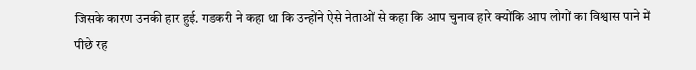जिसके कारण उनकी हार हुई. गडकरी ने कहा था कि उन्होंने ऐसे नेताओं से कहा कि आप चुनाव हारे क्योंकि आप लोगों का विश्वास पाने में पीछे रह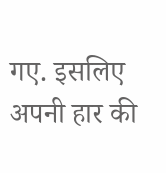गए. इसलिए अपनी हार की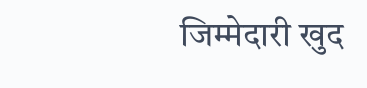जिम्मेदारी खुद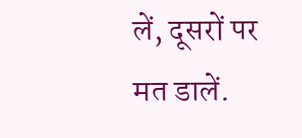लें, दूसरों पर मत डालें.